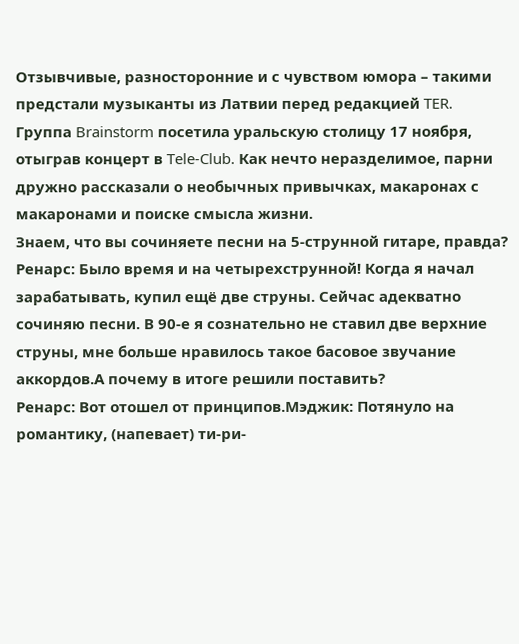Отзывчивые, разносторонние и с чувством юмора – такими предстали музыканты из Латвии перед редакцией TER. Группа Brainstorm посетила уральскую столицу 17 ноября, отыграв концерт в Tele-Club. Как нечто неразделимое, парни дружно рассказали о необычных привычках, макаронах с макаронами и поиске смысла жизни.
Знаем, что вы сочиняете песни на 5-струнной гитаре, правда?
Ренарс: Было время и на четырехструнной! Когда я начал зарабатывать, купил ещё две струны. Сейчас адекватно сочиняю песни. В 90-е я сознательно не ставил две верхние струны, мне больше нравилось такое басовое звучание аккордов.А почему в итоге решили поставить?
Ренарс: Вот отошел от принципов.Мэджик: Потянуло на романтику, (напевает) ти-ри-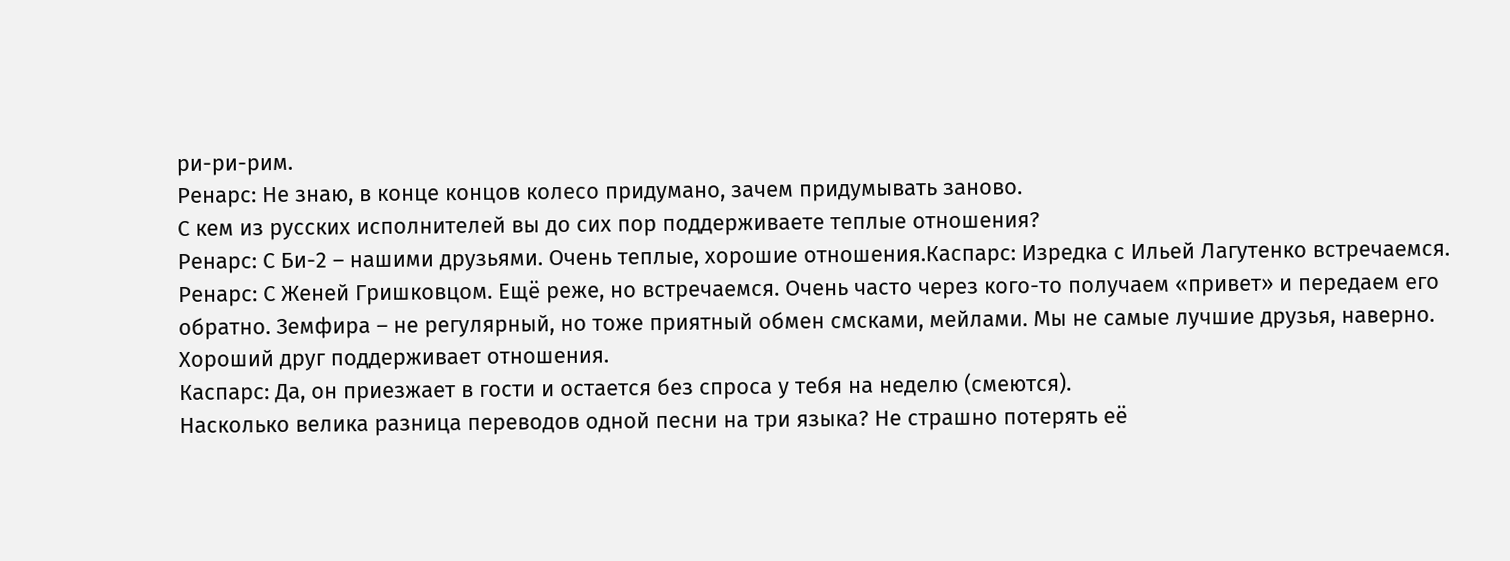ри-ри-рим.
Ренарс: Не знаю, в конце концов колесо придумано, зачем придумывать заново.
С кем из русских исполнителей вы до сих пор поддерживаете теплые отношения?
Ренарс: С Би-2 – нашими друзьями. Очень теплые, хорошие отношения.Каспарс: Изредка с Ильей Лагутенко встречаемся.
Ренарс: С Женей Гришковцом. Ещё реже, но встречаемся. Очень часто через кого-то получаем «привет» и передаем его обратно. Земфира – не регулярный, но тоже приятный обмен смсками, мейлами. Мы не самые лучшие друзья, наверно. Хороший друг поддерживает отношения.
Каспарс: Да, он приезжает в гости и остается без спроса у тебя на неделю (смеются).
Насколько велика разница переводов одной песни на три языка? Не страшно потерять её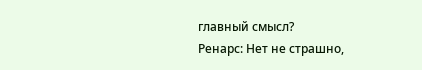главный смысл?
Ренарс: Нет не страшно,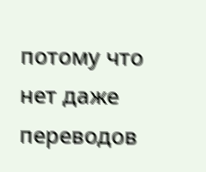потому что нет даже переводов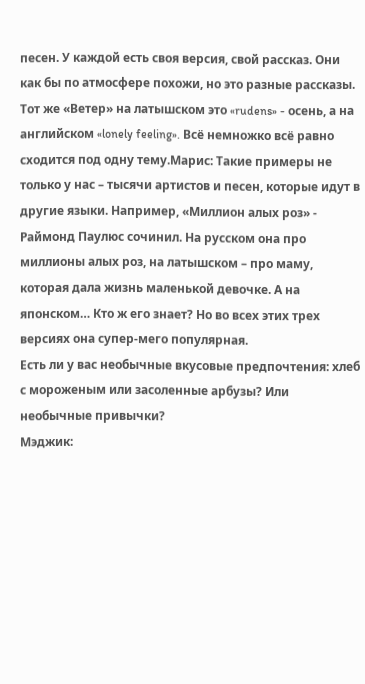песен. У каждой есть своя версия, свой рассказ. Они как бы по атмосфере похожи, но это разные рассказы. Тот же «Ветер» на латышском это «rudens» - осень, а на английском «lonely feeling». Всё немножко всё равно сходится под одну тему.Марис: Такие примеры не только у нас – тысячи артистов и песен, которые идут в другие языки. Например, «Миллион алых роз» - Раймонд Паулюс сочинил. На русском она про миллионы алых роз, на латышском – про маму, которая дала жизнь маленькой девочке. А на японском… Кто ж его знает? Но во всех этих трех версиях она супер-мего популярная.
Есть ли у вас необычные вкусовые предпочтения: хлеб с мороженым или засоленные арбузы? Или необычные привычки?
Мэджик: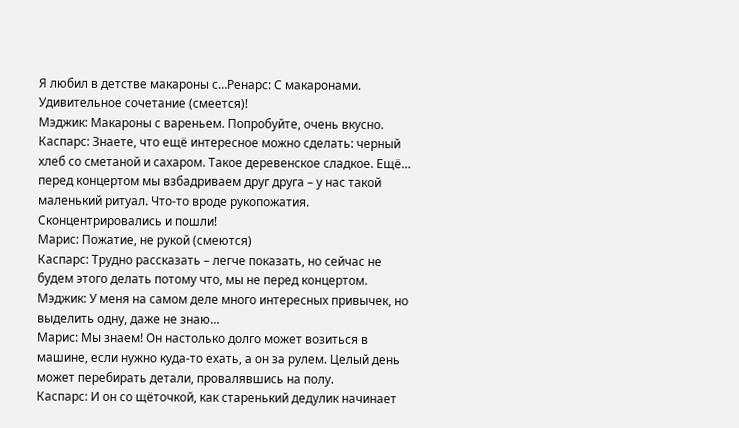Я любил в детстве макароны с…Ренарс: С макаронами. Удивительное сочетание (смеется)!
Мэджик: Макароны с вареньем. Попробуйте, очень вкусно.
Каспарс: Знаете, что ещё интересное можно сделать: черный хлеб со сметаной и сахаром. Такое деревенское сладкое. Ещё… перед концертом мы взбадриваем друг друга – у нас такой маленький ритуал. Что-то вроде рукопожатия. Сконцентрировались и пошли!
Марис: Пожатие, не рукой (смеются)
Каспарс: Трудно рассказать – легче показать, но сейчас не будем этого делать потому что, мы не перед концертом.
Мэджик: У меня на самом деле много интересных привычек, но выделить одну, даже не знаю…
Марис: Мы знаем! Он настолько долго может возиться в машине, если нужно куда-то ехать, а он за рулем. Целый день может перебирать детали, провалявшись на полу.
Каспарс: И он со щёточкой, как старенький дедулик начинает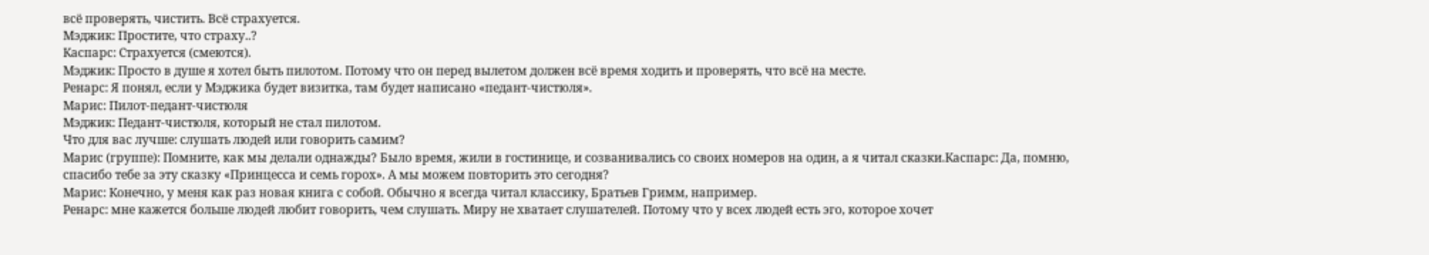всё проверять, чистить. Всё страхуется.
Мэджик: Простите, что страху..?
Каспарс: Страхуется (смеются).
Мэджик: Просто в душе я хотел быть пилотом. Потому что он перед вылетом должен всё время ходить и проверять, что всё на месте.
Ренарс: Я понял, если у Мэджика будет визитка, там будет написано «педант-чистюля».
Марис: Пилот-педант-чистюля
Мэджик: Педант-чистюля, который не стал пилотом.
Что для вас лучше: слушать людей или говорить самим?
Марис (группе): Помните, как мы делали однажды? Было время, жили в гостинице, и созванивались со своих номеров на один, а я читал сказки.Каспарс: Да, помню, спасибо тебе за эту сказку «Принцесса и семь горох». А мы можем повторить это сегодня?
Марис: Конечно, у меня как раз новая книга с собой. Обычно я всегда читал классику, Братьев Гримм, например.
Ренарс: мне кажется больше людей любит говорить, чем слушать. Миру не хватает слушателей. Потому что у всех людей есть эго, которое хочет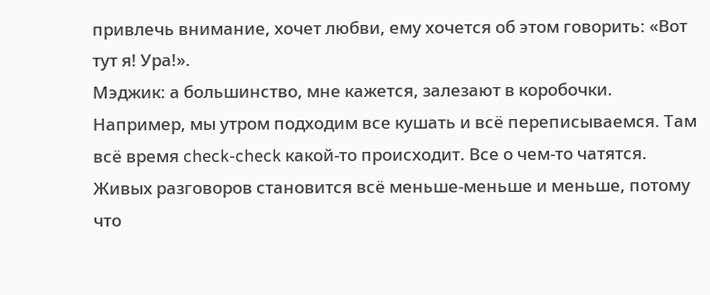привлечь внимание, хочет любви, ему хочется об этом говорить: «Вот тут я! Ура!».
Мэджик: а большинство, мне кажется, залезают в коробочки. Например, мы утром подходим все кушать и всё переписываемся. Там всё время check-check какой-то происходит. Все о чем-то чатятся. Живых разговоров становится всё меньше-меньше и меньше, потому что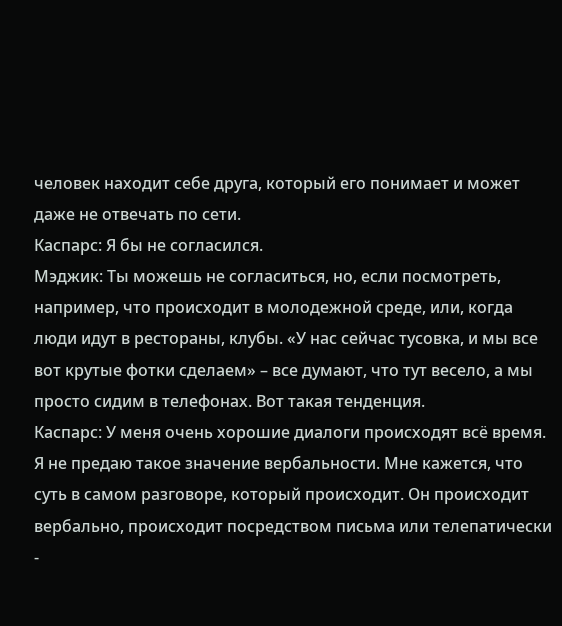человек находит себе друга, который его понимает и может даже не отвечать по сети.
Каспарс: Я бы не согласился.
Мэджик: Ты можешь не согласиться, но, если посмотреть, например, что происходит в молодежной среде, или, когда люди идут в рестораны, клубы. «У нас сейчас тусовка, и мы все вот крутые фотки сделаем» – все думают, что тут весело, а мы просто сидим в телефонах. Вот такая тенденция.
Каспарс: У меня очень хорошие диалоги происходят всё время. Я не предаю такое значение вербальности. Мне кажется, что суть в самом разговоре, который происходит. Он происходит вербально, происходит посредством письма или телепатически -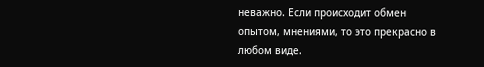неважно. Если происходит обмен опытом, мнениями, то это прекрасно в любом виде.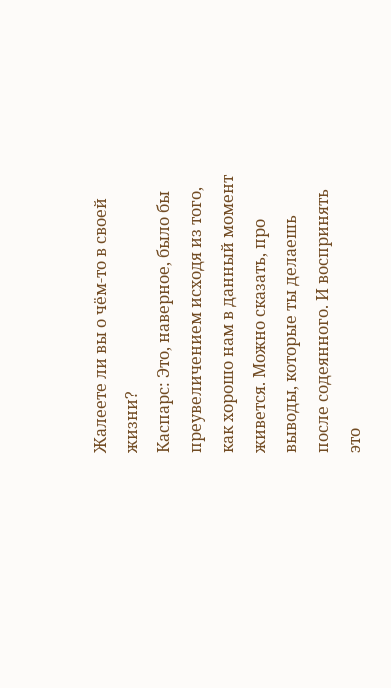Жалеете ли вы о чём-то в своей жизни?
Каспарс: Это, наверное, было бы преувеличением исходя из того, как хорошо нам в данный момент живется. Можно сказать, про выводы, которые ты делаешь после содеянного. И воспринять это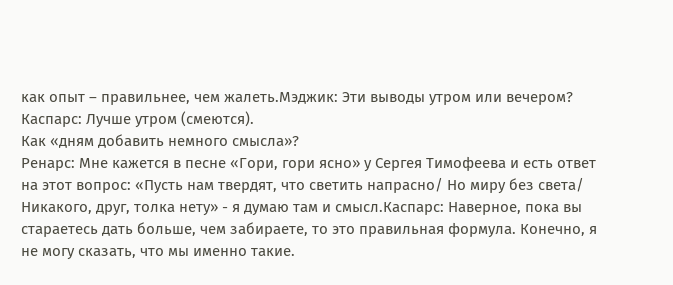как опыт – правильнее, чем жалеть.Мэджик: Эти выводы утром или вечером?
Каспарс: Лучше утром (смеются).
Как «дням добавить немного смысла»?
Ренарс: Мне кажется в песне «Гори, гори ясно» у Сергея Тимофеева и есть ответ на этот вопрос: «Пусть нам твердят, что светить напрасно/ Но миру без света/ Никакого, друг, толка нету» - я думаю там и смысл.Каспарс: Наверное, пока вы стараетесь дать больше, чем забираете, то это правильная формула. Конечно, я не могу сказать, что мы именно такие.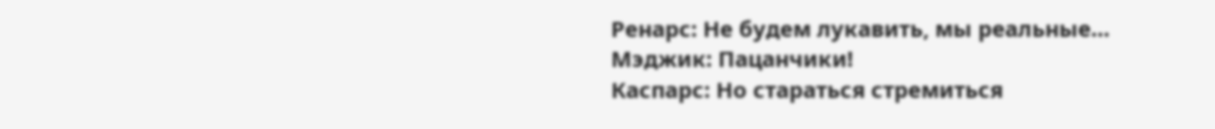Ренарс: Не будем лукавить, мы реальные…
Мэджик: Пацанчики!
Каспарс: Но стараться стремиться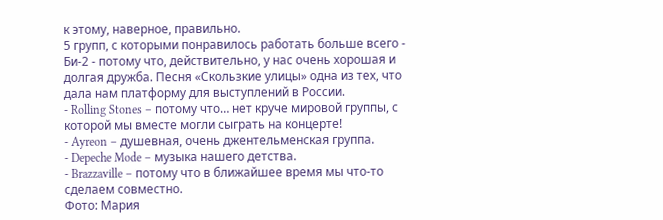к этому, наверное, правильно.
5 групп, с которыми понравилось работать больше всего - Би-2 - потому что, действительно, у нас очень хорошая и долгая дружба. Песня «Скользкие улицы» одна из тех, что дала нам платформу для выступлений в России.
- Rolling Stones – потому что… нет круче мировой группы, с которой мы вместе могли сыграть на концерте!
- Ayreon – душевная, очень джентельменская группа.
- Depeche Mode – музыка нашего детства.
- Brazzaville – потому что в ближайшее время мы что-то сделаем совместно.
Фото: Мария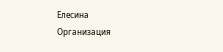Елесина
Организация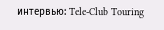интервью: Tele-Club Touring